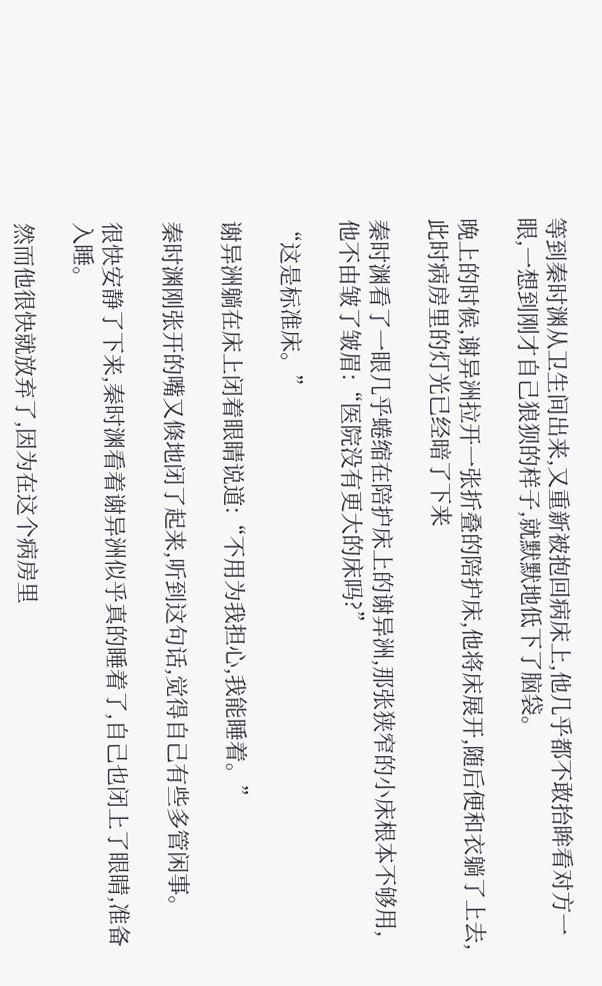等到秦时渊从卫生间出来,又重新被抱回病床上,他几乎都不敢抬眸看对方一眼,一想到刚才自己狼狈的样子,就默默地低下了脑袋。

晚上的时候,谢异洲拉开一张折叠的陪护床,他将床展开,随后便和衣躺了上去,此时病房里的灯光已经暗了下来

秦时渊看了一眼几乎蜷缩在陪护床上的谢异洲,那张狭窄的小床根本不够用,他不由皱了皱眉:“医院没有更大的床吗?”

“这是标准床。”

谢异洲躺在床上闭着眼睛说道:“不用为我担心,我能睡着。”

秦时渊刚张开的嘴又倏地闭了起来,听到这句话,觉得自己有些多管闲事。

很快安静了下来,秦时渊看着谢异洲似乎真的睡着了,自己也闭上了眼睛,准备入睡。

然而他很快就放弃了,因为在这个病房里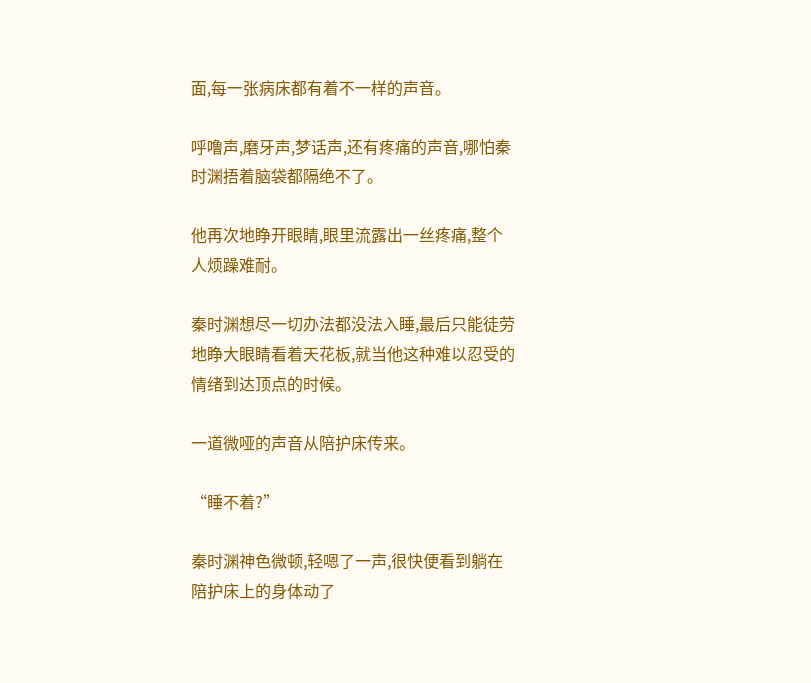面,每一张病床都有着不一样的声音。

呼噜声,磨牙声,梦话声,还有疼痛的声音,哪怕秦时渊捂着脑袋都隔绝不了。

他再次地睁开眼睛,眼里流露出一丝疼痛,整个人烦躁难耐。

秦时渊想尽一切办法都没法入睡,最后只能徒劳地睁大眼睛看着天花板,就当他这种难以忍受的情绪到达顶点的时候。

一道微哑的声音从陪护床传来。

“睡不着?”

秦时渊神色微顿,轻嗯了一声,很快便看到躺在陪护床上的身体动了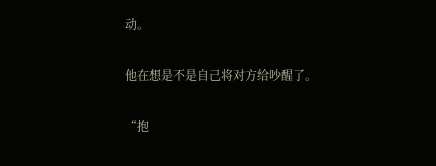动。

他在想是不是自己将对方给吵醒了。

“抱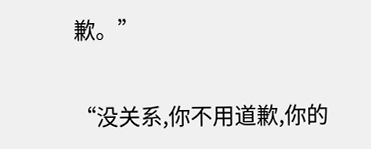歉。”

“没关系,你不用道歉,你的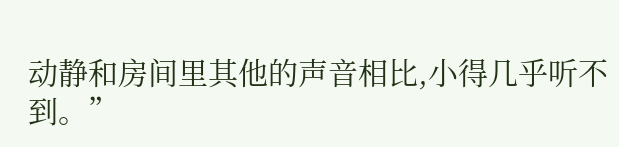动静和房间里其他的声音相比,小得几乎听不到。”